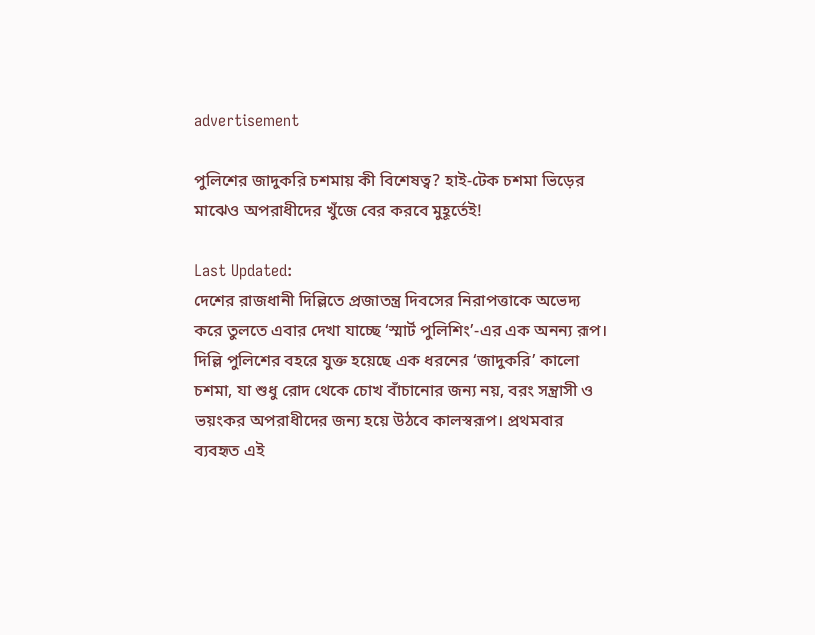advertisement

পুলিশের জাদুকরি চশমায় কী বিশেষত্ব? হাই-টেক চশমা ভিড়ের মাঝেও অপরাধীদের খুঁজে বের করবে মুহূর্তেই!

Last Updated:
দেশের রাজধানী দিল্লিতে প্রজাতন্ত্র দিবসের নিরাপত্তাকে অভেদ্য করে তুলতে এবার দেখা যাচ্ছে ‘স্মার্ট পুলিশিং’-এর এক অনন্য রূপ। দিল্লি পুলিশের বহরে যুক্ত হয়েছে এক ধরনের ‘জাদুকরি’ কালো চশমা, যা শুধু রোদ থেকে চোখ বাঁচানোর জন্য নয়, বরং সন্ত্রাসী ও ভয়ংকর অপরাধীদের জন্য হয়ে উঠবে কালস্বরূপ। প্রথমবার ব্যবহৃত এই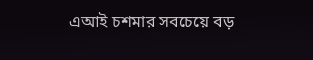এআই চশমার সবচেয়ে বড়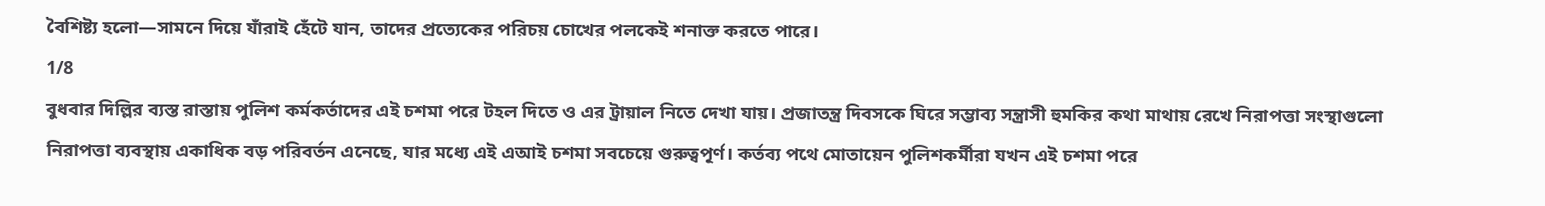বৈশিষ্ট্য হলো—সামনে দিয়ে যাঁরাই হেঁটে যান, তাদের প্রত্যেকের পরিচয় চোখের পলকেই শনাক্ত করতে পারে।
1/8
বুধবার দিল্লির ব্যস্ত রাস্তায় পুলিশ কর্মকর্তাদের এই চশমা পরে টহল দিতে ও এর ট্রায়াল নিতে দেখা যায়। প্রজাতন্ত্র দিবসকে ঘিরে সম্ভাব্য সন্ত্রাসী হুমকির কথা মাথায় রেখে নিরাপত্তা সংস্থাগুলো নিরাপত্তা ব্যবস্থায় একাধিক বড় পরিবর্তন এনেছে, যার মধ্যে এই এআই চশমা সবচেয়ে গুরুত্বপূর্ণ। কর্তব্য পথে মোতায়েন পুলিশকর্মীরা যখন এই চশমা পরে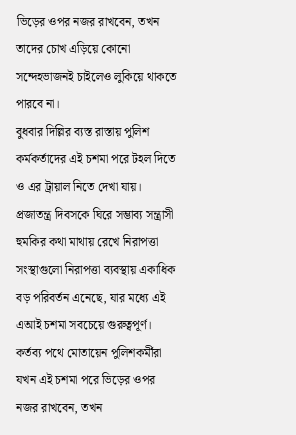ভিড়ের ওপর নজর রাখবেন, তখন তাদের চোখ এড়িয়ে কোনো সন্দেহভাজনই চাইলেও লুকিয়ে থাকতে পারবে না।
বুধবার দিল্লির ব্যস্ত রাস্তায় পুলিশ কর্মকর্তাদের এই চশমা পরে টহল দিতে ও এর ট্রায়াল নিতে দেখা যায়। প্রজাতন্ত্র দিবসকে ঘিরে সম্ভাব্য সন্ত্রাসী হুমকির কথা মাথায় রেখে নিরাপত্তা সংস্থাগুলো নিরাপত্তা ব্যবস্থায় একাধিক বড় পরিবর্তন এনেছে, যার মধ্যে এই এআই চশমা সবচেয়ে গুরুত্বপূর্ণ। কর্তব্য পথে মোতায়েন পুলিশকর্মীরা যখন এই চশমা পরে ভিড়ের ওপর নজর রাখবেন, তখন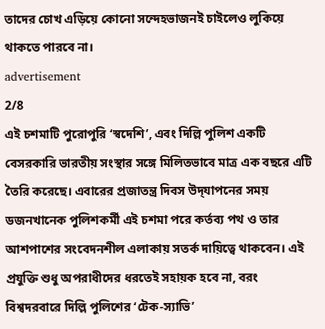তাদের চোখ এড়িয়ে কোনো সন্দেহভাজনই চাইলেও লুকিয়ে থাকতে পারবে না।
advertisement
2/8
এই চশমাটি পুরোপুরি ‘স্বদেশি’, এবং দিল্লি পুলিশ একটি বেসরকারি ভারতীয় সংস্থার সঙ্গে মিলিতভাবে মাত্র এক বছরে এটি তৈরি করেছে। এবারের প্রজাতন্ত্র দিবস উদ্‌যাপনের সময় ডজনখানেক পুলিশকর্মী এই চশমা পরে কর্তব্য পথ ও তার আশপাশের সংবেদনশীল এলাকায় সতর্ক দায়িত্বে থাকবেন। এই প্রযুক্তি শুধু অপরাধীদের ধরতেই সহায়ক হবে না, বরং বিশ্বদরবারে দিল্লি পুলিশের ‘টেক-স্যাভি’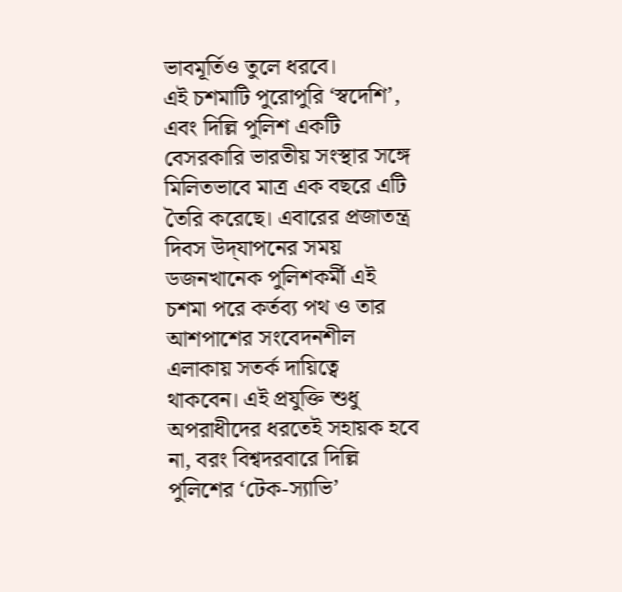ভাবমূর্তিও তুলে ধরবে।
এই চশমাটি পুরোপুরি ‘স্বদেশি’, এবং দিল্লি পুলিশ একটি বেসরকারি ভারতীয় সংস্থার সঙ্গে মিলিতভাবে মাত্র এক বছরে এটি তৈরি করেছে। এবারের প্রজাতন্ত্র দিবস উদ্‌যাপনের সময় ডজনখানেক পুলিশকর্মী এই চশমা পরে কর্তব্য পথ ও তার আশপাশের সংবেদনশীল এলাকায় সতর্ক দায়িত্বে থাকবেন। এই প্রযুক্তি শুধু অপরাধীদের ধরতেই সহায়ক হবে না, বরং বিশ্বদরবারে দিল্লি পুলিশের ‘টেক-স্যাভি’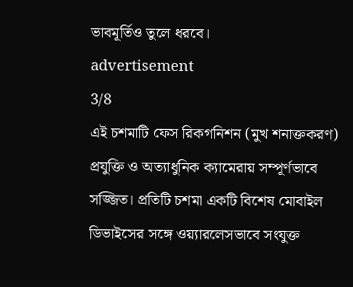ভাবমূর্তিও তুলে ধরবে।
advertisement
3/8
এই চশমাটি ফেস রিকগনিশন (মুখ শনাক্তকরণ) প্রযুক্তি ও অত্যাধুনিক ক্যামেরায় সম্পূর্ণভাবে সজ্জিত। প্রতিটি চশমা একটি বিশেষ মোবাইল ডিভাইসের সঙ্গে ওয়্যারলেসভাবে সংযুক্ত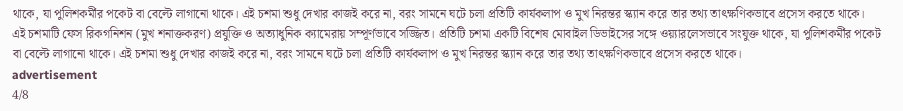থাকে, যা পুলিশকর্মীর পকেট বা বেল্টে লাগানো থাকে। এই চশমা শুধু দেখার কাজই করে না, বরং সামনে ঘটে চলা প্রতিটি কার্যকলাপ ও মুখ নিরন্তর স্ক্যান করে তার তথ্য তাৎক্ষণিকভাবে প্রসেস করতে থাকে।
এই চশমাটি ফেস রিকগনিশন (মুখ শনাক্তকরণ) প্রযুক্তি ও অত্যাধুনিক ক্যামেরায় সম্পূর্ণভাবে সজ্জিত। প্রতিটি চশমা একটি বিশেষ মোবাইল ডিভাইসের সঙ্গে ওয়্যারলেসভাবে সংযুক্ত থাকে, যা পুলিশকর্মীর পকেট বা বেল্টে লাগানো থাকে। এই চশমা শুধু দেখার কাজই করে না, বরং সামনে ঘটে চলা প্রতিটি কার্যকলাপ ও মুখ নিরন্তর স্ক্যান করে তার তথ্য তাৎক্ষণিকভাবে প্রসেস করতে থাকে।
advertisement
4/8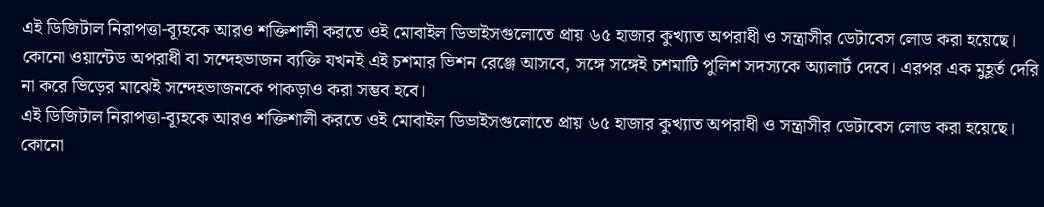এই ডিজিটাল নিরাপত্তা-ব্যূহকে আরও শক্তিশালী করতে ওই মোবাইল ডিভাইসগুলোতে প্রায় ৬৫ হাজার কুখ্যাত অপরাধী ও সন্ত্রাসীর ডেটাবেস লোড করা হয়েছে। কোনো ওয়ান্টেড অপরাধী বা সন্দেহভাজন ব্যক্তি যখনই এই চশমার ভিশন রেঞ্জে আসবে, সঙ্গে সঙ্গেই চশমাটি পুলিশ সদস্যকে অ্যালার্ট দেবে। এরপর এক মুহূর্ত দেরি না করে ভিড়ের মাঝেই সন্দেহভাজনকে পাকড়াও করা সম্ভব হবে।
এই ডিজিটাল নিরাপত্তা-ব্যূহকে আরও শক্তিশালী করতে ওই মোবাইল ডিভাইসগুলোতে প্রায় ৬৫ হাজার কুখ্যাত অপরাধী ও সন্ত্রাসীর ডেটাবেস লোড করা হয়েছে। কোনো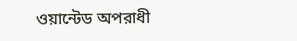ওয়ান্টেড অপরাধী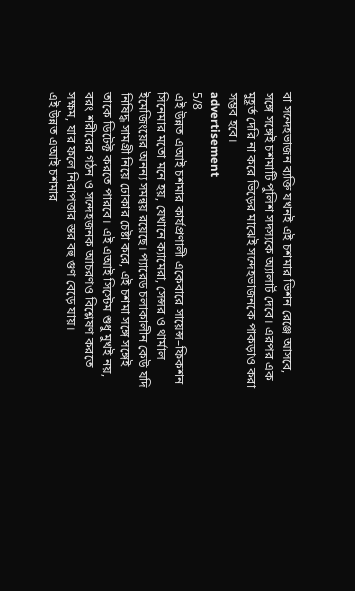বা সন্দেহভাজন ব্যক্তি যখনই এই চশমার ভিশন রেঞ্জে আসবে, সঙ্গে সঙ্গেই চশমাটি পুলিশ সদস্যকে অ্যালার্ট দেবে। এরপর এক মুহূর্ত দেরি না করে ভিড়ের মাঝেই সন্দেহভাজনকে পাকড়াও করা সম্ভব হবে।
advertisement
5/8
এই উন্নত এআই চশমার কার্যপ্রণালী একেবারে সায়েন্স–ফিকশন সিনেমার মতো মনে হয়, যেখানে ক্যামেরা, সেন্সর ও থার্মাল ইমেজিংয়ের অনন্য সমন্বয় রয়েছে। প্যারেড চলাকালীন কেউ যদি নিষিদ্ধ সামগ্রী নিয়ে ঢোকার চেষ্টা করে, এই চশমা সঙ্গে সঙ্গেই তাকে ডিটেক্ট করতে পারবে। এই এআই সিস্টেম শুধু মুখই নয়, বরং শরীরের গঠন ও সন্দেহজনক আচরণও বিশ্লেষণ করতে সক্ষম, যার ফলে নিরাপত্তার স্তর বহু গুণ বেড়ে যায়।
এই উন্নত এআই চশমার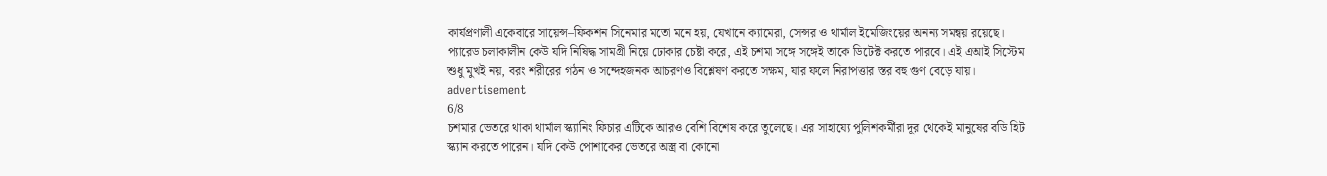কার্যপ্রণালী একেবারে সায়েন্স–ফিকশন সিনেমার মতো মনে হয়, যেখানে ক্যামেরা, সেন্সর ও থার্মাল ইমেজিংয়ের অনন্য সমন্বয় রয়েছে। প্যারেড চলাকালীন কেউ যদি নিষিদ্ধ সামগ্রী নিয়ে ঢোকার চেষ্টা করে, এই চশমা সঙ্গে সঙ্গেই তাকে ডিটেক্ট করতে পারবে। এই এআই সিস্টেম শুধু মুখই নয়, বরং শরীরের গঠন ও সন্দেহজনক আচরণও বিশ্লেষণ করতে সক্ষম, যার ফলে নিরাপত্তার স্তর বহু গুণ বেড়ে যায়।
advertisement
6/8
চশমার ভেতরে থাকা থার্মাল স্ক্যানিং ফিচার এটিকে আরও বেশি বিশেষ করে তুলেছে। এর সাহায্যে পুলিশকর্মীরা দূর থেকেই মানুষের বডি হিট স্ক্যান করতে পারেন। যদি কেউ পোশাকের ভেতরে অস্ত্র বা কোনো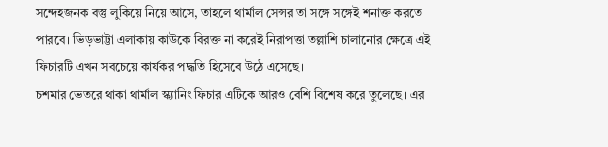সন্দেহজনক বস্তু লুকিয়ে নিয়ে আসে, তাহলে থার্মাল সেন্সর তা সঙ্গে সঙ্গেই শনাক্ত করতে পারবে। ভিড়ভাট্টা এলাকায় কাউকে বিরক্ত না করেই নিরাপত্তা তল্লাশি চালানোর ক্ষেত্রে এই ফিচারটি এখন সবচেয়ে কার্যকর পদ্ধতি হিসেবে উঠে এসেছে।
চশমার ভেতরে থাকা থার্মাল স্ক্যানিং ফিচার এটিকে আরও বেশি বিশেষ করে তুলেছে। এর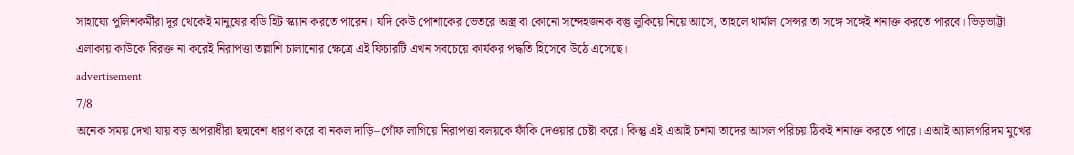সাহায্যে পুলিশকর্মীরা দূর থেকেই মানুষের বডি হিট স্ক্যান করতে পারেন। যদি কেউ পোশাকের ভেতরে অস্ত্র বা কোনো সন্দেহজনক বস্তু লুকিয়ে নিয়ে আসে, তাহলে থার্মাল সেন্সর তা সঙ্গে সঙ্গেই শনাক্ত করতে পারবে। ভিড়ভাট্টা এলাকায় কাউকে বিরক্ত না করেই নিরাপত্তা তল্লাশি চালানোর ক্ষেত্রে এই ফিচারটি এখন সবচেয়ে কার্যকর পদ্ধতি হিসেবে উঠে এসেছে।
advertisement
7/8
অনেক সময় দেখা যায় বড় অপরাধীরা ছদ্মবেশ ধারণ করে বা নকল দাড়ি–গোঁফ লাগিয়ে নিরাপত্তা বলয়কে ফাঁকি দেওয়ার চেষ্টা করে। কিন্তু এই এআই চশমা তাদের আসল পরিচয় ঠিকই শনাক্ত করতে পারে। এআই অ্যালগরিদম মুখের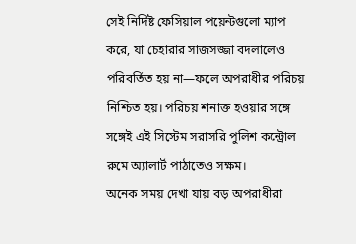সেই নির্দিষ্ট ফেসিয়াল পয়েন্টগুলো ম্যাপ করে, যা চেহারার সাজসজ্জা বদলালেও পরিবর্তিত হয় না—ফলে অপরাধীর পরিচয় নিশ্চিত হয়। পরিচয় শনাক্ত হওয়ার সঙ্গে সঙ্গেই এই সিস্টেম সরাসরি পুলিশ কন্ট্রোল রুমে অ্যালার্ট পাঠাতেও সক্ষম।
অনেক সময় দেখা যায় বড় অপরাধীরা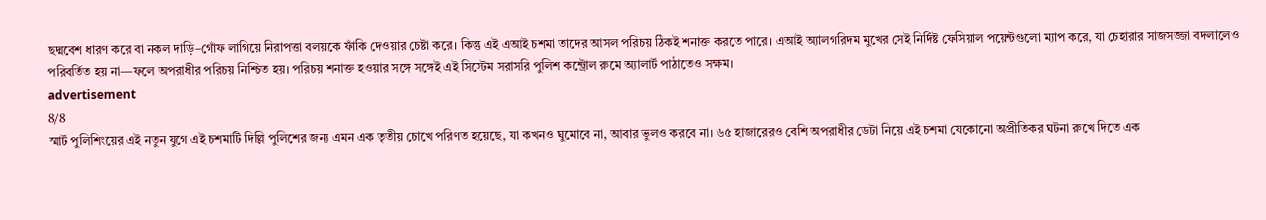ছদ্মবেশ ধারণ করে বা নকল দাড়ি–গোঁফ লাগিয়ে নিরাপত্তা বলয়কে ফাঁকি দেওয়ার চেষ্টা করে। কিন্তু এই এআই চশমা তাদের আসল পরিচয় ঠিকই শনাক্ত করতে পারে। এআই অ্যালগরিদম মুখের সেই নির্দিষ্ট ফেসিয়াল পয়েন্টগুলো ম্যাপ করে, যা চেহারার সাজসজ্জা বদলালেও পরিবর্তিত হয় না—ফলে অপরাধীর পরিচয় নিশ্চিত হয়। পরিচয় শনাক্ত হওয়ার সঙ্গে সঙ্গেই এই সিস্টেম সরাসরি পুলিশ কন্ট্রোল রুমে অ্যালার্ট পাঠাতেও সক্ষম।
advertisement
8/8
স্মার্ট পুলিশিংয়ের এই নতুন যুগে এই চশমাটি দিল্লি পুলিশের জন্য এমন এক তৃতীয় চোখে পরিণত হয়েছে, যা কখনও ঘুমোবে না, আবার ভুলও করবে না। ৬৫ হাজারেরও বেশি অপরাধীর ডেটা নিয়ে এই চশমা যেকোনো অপ্রীতিকর ঘটনা রুখে দিতে এক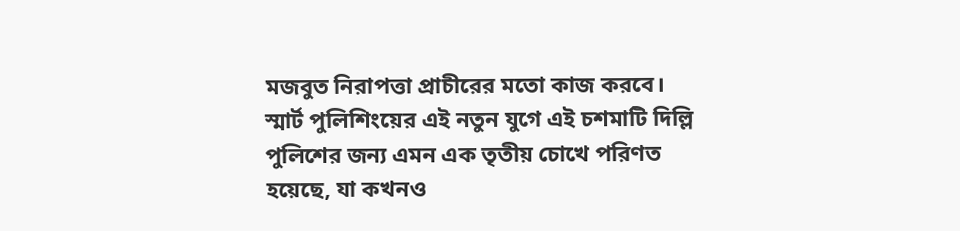মজবুত নিরাপত্তা প্রাচীরের মতো কাজ করবে।
স্মার্ট পুলিশিংয়ের এই নতুন যুগে এই চশমাটি দিল্লি পুলিশের জন্য এমন এক তৃতীয় চোখে পরিণত হয়েছে, যা কখনও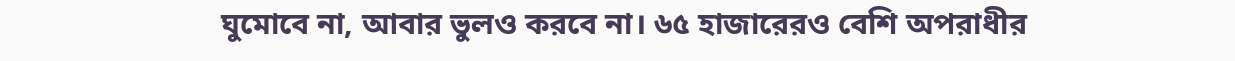ঘুমোবে না, আবার ভুলও করবে না। ৬৫ হাজারেরও বেশি অপরাধীর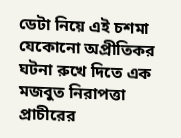ডেটা নিয়ে এই চশমা যেকোনো অপ্রীতিকর ঘটনা রুখে দিতে এক মজবুত নিরাপত্তা প্রাচীরের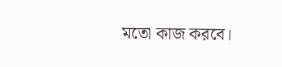মতো কাজ করবে।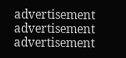advertisement
advertisement
advertisement